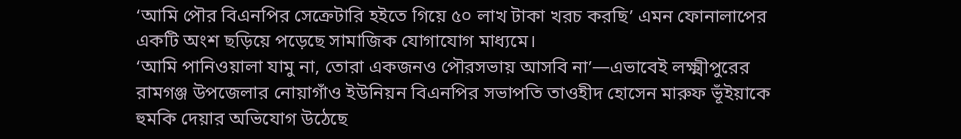‘আমি পৌর বিএনপির সেক্রেটারি হইতে গিয়ে ৫০ লাখ টাকা খরচ করছি’ এমন ফোনালাপের একটি অংশ ছড়িয়ে পড়েছে সামাজিক যোগাযোগ মাধ্যমে।
‘আমি পানিওয়ালা যামু না, তোরা একজনও পৌরসভায় আসবি না’—এভাবেই লক্ষ্মীপুরের রামগঞ্জ উপজেলার নোয়াগাঁও ইউনিয়ন বিএনপির সভাপতি তাওহীদ হোসেন মারুফ ভূঁইয়াকে হুমকি দেয়ার অভিযোগ উঠেছে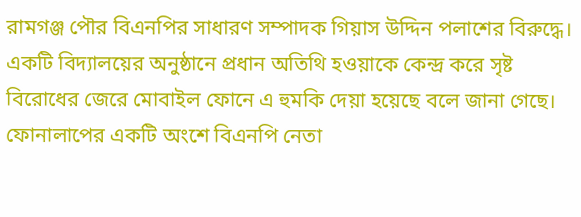রামগঞ্জ পৌর বিএনপির সাধারণ সম্পাদক গিয়াস উদ্দিন পলাশের বিরুদ্ধে।
একটি বিদ্যালয়ের অনুষ্ঠানে প্রধান অতিথি হওয়াকে কেন্দ্র করে সৃষ্ট বিরোধের জেরে মোবাইল ফোনে এ হুমকি দেয়া হয়েছে বলে জানা গেছে।
ফোনালাপের একটি অংশে বিএনপি নেতা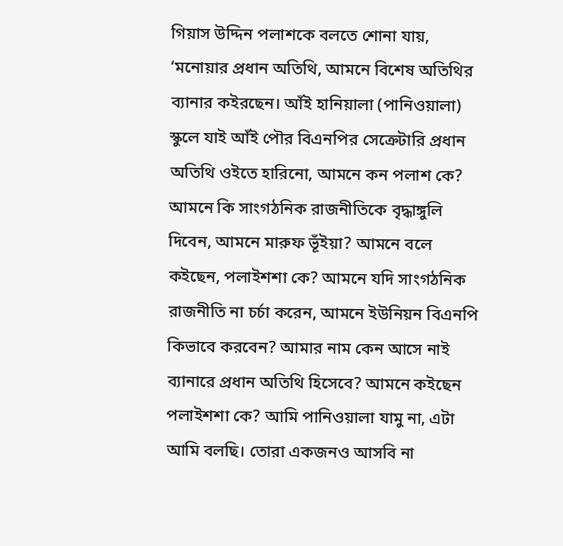গিয়াস উদ্দিন পলাশকে বলতে শোনা যায়, ‘মনোয়ার প্রধান অতিথি, আমনে বিশেষ অতিথির ব্যানার কইরছেন। আঁই হানিয়ালা (পানিওয়ালা) স্কুলে যাই আঁই পৌর বিএনপির সেক্রেটারি প্রধান অতিথি ওইতে হারিনো, আমনে কন পলাশ কে? আমনে কি সাংগঠনিক রাজনীতিকে বৃদ্ধাঙ্গুলি দিবেন, আমনে মারুফ ভূঁইয়া? আমনে বলে কইছেন, পলাইশশা কে? আমনে যদি সাংগঠনিক রাজনীতি না চর্চা করেন, আমনে ইউনিয়ন বিএনপি কিভাবে করবেন? আমার নাম কেন আসে নাই ব্যানারে প্রধান অতিথি হিসেবে? আমনে কইছেন পলাইশশা কে? আমি পানিওয়ালা যামু না, এটা আমি বলছি। তোরা একজনও আসবি না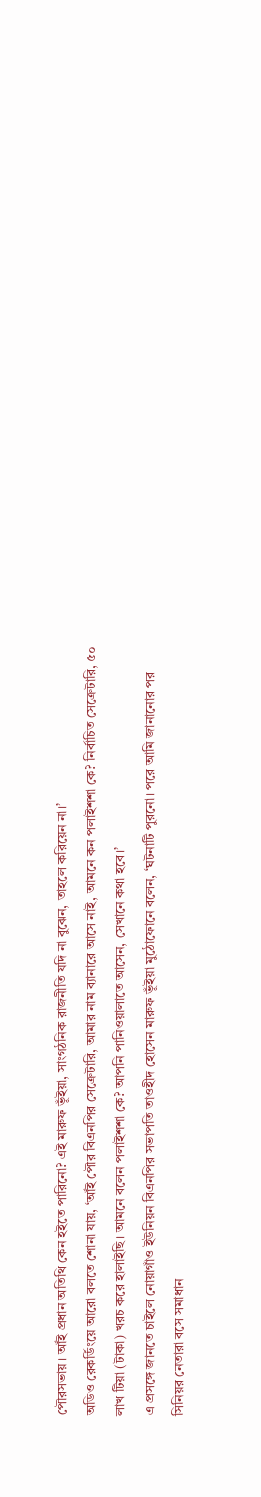পৌরসভায়। আঁই প্রধান অতিথি কেন হইতে পারিনো? এই মারুফ ভূঁইয়া, সাংগঠনিক রাজনীতি যদি না বুঝেন, তাহলে করিয়েন না।’
অডিও রেকর্ডিংয়ে আরো বলতে শোনা যায়, ‘আঁই পৌর বিএনপির সেক্রেটারি, আমার নাম ব্যানারে আসে নাই, আমনে কন পলাইশশা কে? নির্বাচিত সেক্রেটারি, ৫০ লাখ টিয়া (টাকা) খরচ করে হালাইছি। আমনে বলেন পলাইশশা কে? আপনি পানিওয়ালাতে আসেন, সেখানে কথা হবে।’
এ প্রসঙ্গে জানতে চাইলে নোয়াগাঁও ইউনিয়ন বিএনপির সভাপতি তাওহীদ হোসেন মারুফ ভূঁইয়া মুঠোফোনে বলেন, ‘ঘটনাটি পুরনো। পরে আমি জানানোর পর সিনিয়র নেতারা বসে সমাধান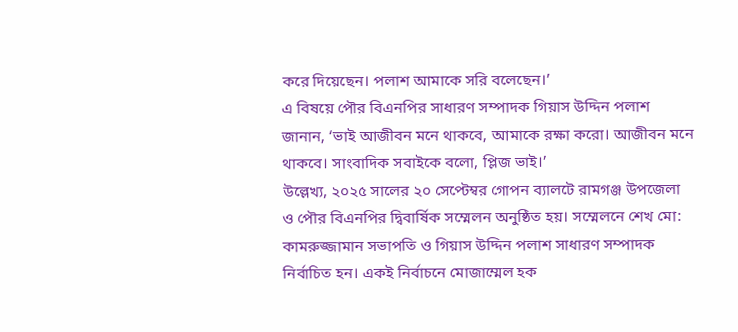করে দিয়েছেন। পলাশ আমাকে সরি বলেছেন।’
এ বিষয়ে পৌর বিএনপির সাধারণ সম্পাদক গিয়াস উদ্দিন পলাশ জানান, ‘ভাই আজীবন মনে থাকবে, আমাকে রক্ষা করো। আজীবন মনে থাকবে। সাংবাদিক সবাইকে বলো, প্লিজ ভাই।’
উল্লেখ্য, ২০২৫ সালের ২০ সেপ্টেম্বর গোপন ব্যালটে রামগঞ্জ উপজেলা ও পৌর বিএনপির দ্বিবার্ষিক সম্মেলন অনুষ্ঠিত হয়। সম্মেলনে শেখ মো: কামরুজ্জামান সভাপতি ও গিয়াস উদ্দিন পলাশ সাধারণ সম্পাদক নির্বাচিত হন। একই নির্বাচনে মোজাম্মেল হক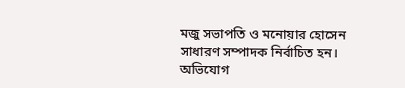মজু সভাপতি ও মনোয়ার হোসেন সাধারণ সম্পাদক নির্বাচিত হন।
অভিযোগ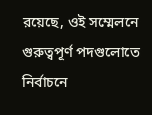রয়েছে, ওই সম্মেলনে গুরুত্বপূর্ণ পদগুলোতে নির্বাচনে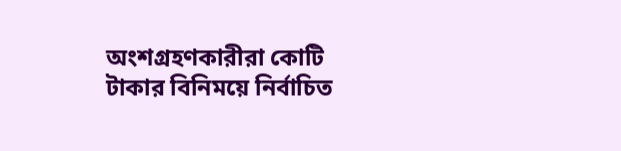অংশগ্রহণকারীরা কোটি টাকার বিনিময়ে নির্বাচিত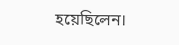হয়েছিলেন।